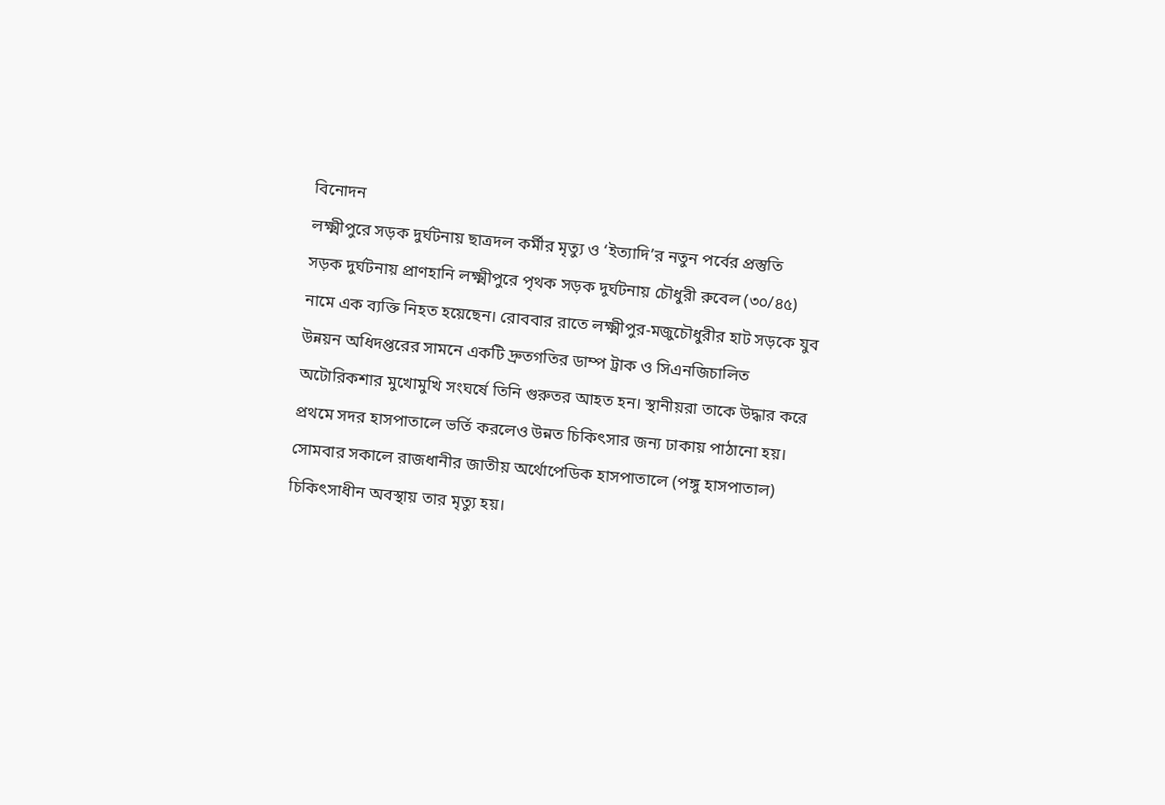বিনোদন
লক্ষ্মীপুরে সড়ক দুর্ঘটনায় ছাত্রদল কর্মীর মৃত্যু ও ‘ইত্যাদি’র নতুন পর্বের প্রস্তুতি
সড়ক দুর্ঘটনায় প্রাণহানি লক্ষ্মীপুরে পৃথক সড়ক দুর্ঘটনায় চৌধুরী রুবেল (৩০/৪৫) নামে এক ব্যক্তি নিহত হয়েছেন। রোববার রাতে লক্ষ্মীপুর-মজুচৌধুরীর হাট সড়কে যুব উন্নয়ন অধিদপ্তরের সামনে একটি দ্রুতগতির ডাম্প ট্রাক ও সিএনজিচালিত অটোরিকশার মুখোমুখি সংঘর্ষে তিনি গুরুতর আহত হন। স্থানীয়রা তাকে উদ্ধার করে প্রথমে সদর হাসপাতালে ভর্তি করলেও উন্নত চিকিৎসার জন্য ঢাকায় পাঠানো হয়। সোমবার সকালে রাজধানীর জাতীয় অর্থোপেডিক হাসপাতালে (পঙ্গু হাসপাতাল) চিকিৎসাধীন অবস্থায় তার মৃত্যু হয়।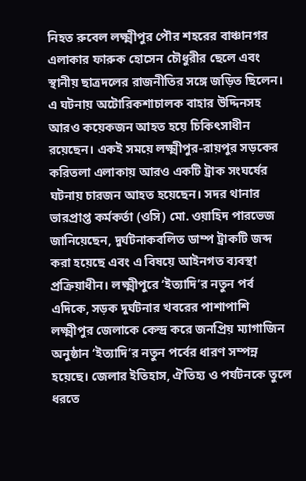নিহত রুবেল লক্ষ্মীপুর পৌর শহরের বাঞ্চানগর এলাকার ফারুক হোসেন চৌধুরীর ছেলে এবং স্থানীয় ছাত্রদলের রাজনীতির সঙ্গে জড়িত ছিলেন। এ ঘটনায় অটোরিকশাচালক বাহার উদ্দিনসহ আরও কয়েকজন আহত হয়ে চিকিৎসাধীন রয়েছেন। একই সময়ে লক্ষ্মীপুর-রায়পুর সড়কের করিতলা এলাকায় আরও একটি ট্রাক সংঘর্ষের ঘটনায় চারজন আহত হয়েছেন। সদর থানার ভারপ্রাপ্ত কর্মকর্তা (ওসি) মো. ওয়াহিদ পারভেজ জানিয়েছেন, দুর্ঘটনাকবলিত ডাম্প ট্রাকটি জব্দ করা হয়েছে এবং এ বিষয়ে আইনগত ব্যবস্থা প্রক্রিয়াধীন। লক্ষ্মীপুরে ‘ইত্যাদি’র নতুন পর্ব এদিকে, সড়ক দুর্ঘটনার খবরের পাশাপাশি লক্ষ্মীপুর জেলাকে কেন্দ্র করে জনপ্রিয় ম্যাগাজিন অনুষ্ঠান ‘ইত্যাদি’র নতুন পর্বের ধারণ সম্পন্ন হয়েছে। জেলার ইতিহাস, ঐতিহ্য ও পর্যটনকে তুলে ধরতে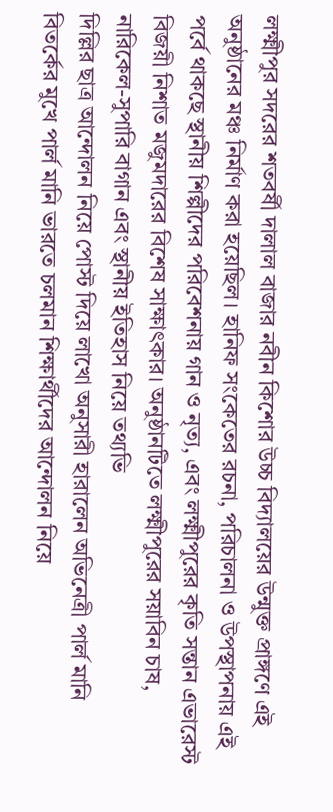লক্ষ্মীপুর সদরের শতবর্ষী দালাল বাজার নবীন কিশোর উচ্চ বিদ্যালয়ের উন্মুক্ত প্রাঙ্গণে এই অনুষ্ঠানের মঞ্চ নির্মাণ করা হয়েছিল। হানিফ সংকেতের রচনা, পরিচালনা ও উপস্থাপনায় এই পর্বে থাকছে স্থানীয় শিল্পীদের পরিবেশনায় গান ও নৃত্য, এবং লক্ষ্মীপুরের কৃতি সন্তান এভারেস্ট বিজয়ী নিশাত মজুমদারের বিশেষ সাক্ষাৎকার। অনুষ্ঠানটিতে লক্ষ্মীপুরের সয়াবিন চাষ, নারিকেল-সুপারি বাগান এবং স্থানীয় ইতিহাস নিয়ে তথ্যভি
দিল্লির ছাত্র আন্দোলন নিয়ে পোস্ট দিয়ে লাখো অনুসারী হারালেন অভিনেত্রী পার্ল মানি
বিতর্কের মুখে পার্ল মানি ভারতে চলমান শিক্ষার্থীদের আন্দোলন নিয়ে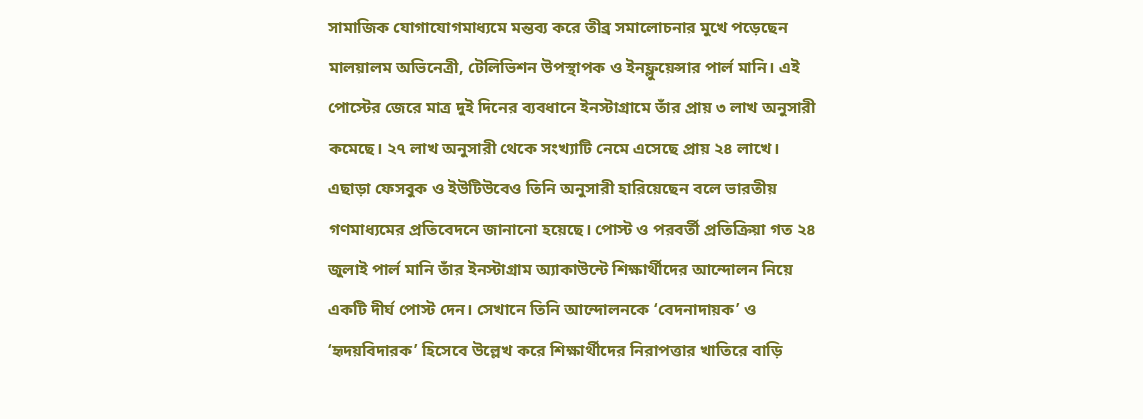সামাজিক যোগাযোগমাধ্যমে মন্তব্য করে তীব্র সমালোচনার মুখে পড়েছেন মালয়ালম অভিনেত্রী, টেলিভিশন উপস্থাপক ও ইনফ্লুয়েন্সার পার্ল মানি। এই পোস্টের জেরে মাত্র দুই দিনের ব্যবধানে ইনস্টাগ্রামে তাঁর প্রায় ৩ লাখ অনুসারী কমেছে। ২৭ লাখ অনুসারী থেকে সংখ্যাটি নেমে এসেছে প্রায় ২৪ লাখে। এছাড়া ফেসবুক ও ইউটিউবেও তিনি অনুসারী হারিয়েছেন বলে ভারতীয় গণমাধ্যমের প্রতিবেদনে জানানো হয়েছে। পোস্ট ও পরবর্তী প্রতিক্রিয়া গত ২৪ জুলাই পার্ল মানি তাঁর ইনস্টাগ্রাম অ্যাকাউন্টে শিক্ষার্থীদের আন্দোলন নিয়ে একটি দীর্ঘ পোস্ট দেন। সেখানে তিনি আন্দোলনকে ‘বেদনাদায়ক’ ও ‘হৃদয়বিদারক’ হিসেবে উল্লেখ করে শিক্ষার্থীদের নিরাপত্তার খাতিরে বাড়ি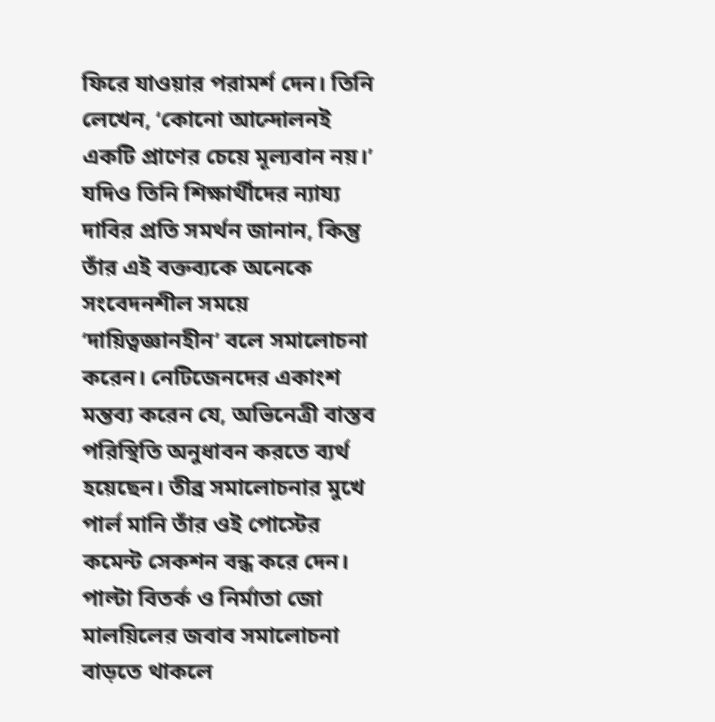ফিরে যাওয়ার পরামর্শ দেন। তিনি লেখেন, ‘কোনো আন্দোলনই একটি প্রাণের চেয়ে মূল্যবান নয়।’ যদিও তিনি শিক্ষার্থীদের ন্যায্য দাবির প্রতি সমর্থন জানান, কিন্তু তাঁর এই বক্তব্যকে অনেকে সংবেদনশীল সময়ে ‘দায়িত্বজ্ঞানহীন’ বলে সমালোচনা করেন। নেটিজেনদের একাংশ মন্তব্য করেন যে, অভিনেত্রী বাস্তব পরিস্থিতি অনুধাবন করতে ব্যর্থ হয়েছেন। তীব্র সমালোচনার মুখে পার্ল মানি তাঁর ওই পোস্টের কমেন্ট সেকশন বন্ধ করে দেন। পাল্টা বিতর্ক ও নির্মাতা জো মালয়িলের জবাব সমালোচনা বাড়তে থাকলে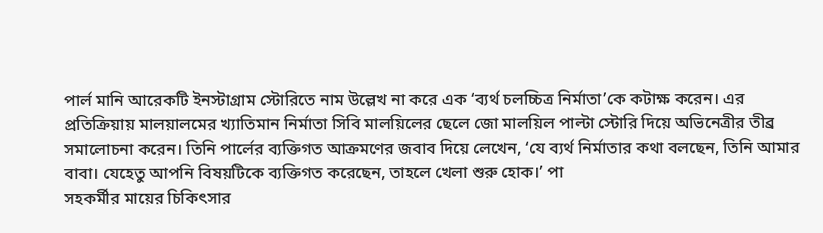পার্ল মানি আরেকটি ইনস্টাগ্রাম স্টোরিতে নাম উল্লেখ না করে এক ‘ব্যর্থ চলচ্চিত্র নির্মাতা’কে কটাক্ষ করেন। এর প্রতিক্রিয়ায় মালয়ালমের খ্যাতিমান নির্মাতা সিবি মালয়িলের ছেলে জো মালয়িল পাল্টা স্টোরি দিয়ে অভিনেত্রীর তীব্র সমালোচনা করেন। তিনি পার্লের ব্যক্তিগত আক্রমণের জবাব দিয়ে লেখেন, ‘যে ব্যর্থ নির্মাতার কথা বলছেন, তিনি আমার বাবা। যেহেতু আপনি বিষয়টিকে ব্যক্তিগত করেছেন, তাহলে খেলা শুরু হোক।’ পা
সহকর্মীর মায়ের চিকিৎসার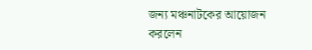জন্য মঞ্চনাটকের আয়োজন করলেন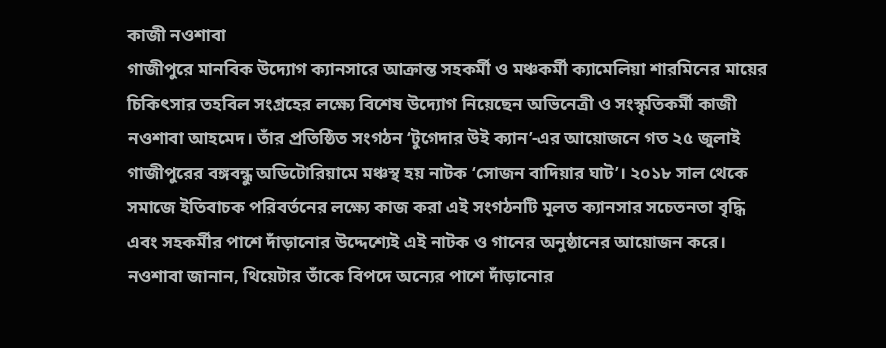কাজী নওশাবা
গাজীপুরে মানবিক উদ্যোগ ক্যানসারে আক্রান্ত সহকর্মী ও মঞ্চকর্মী ক্যামেলিয়া শারমিনের মায়ের চিকিৎসার তহবিল সংগ্রহের লক্ষ্যে বিশেষ উদ্যোগ নিয়েছেন অভিনেত্রী ও সংস্কৃতিকর্মী কাজী নওশাবা আহমেদ। তাঁর প্রতিষ্ঠিত সংগঠন ‘টুগেদার উই ক্যান’-এর আয়োজনে গত ২৫ জুলাই গাজীপুরের বঙ্গবন্ধু অডিটোরিয়ামে মঞ্চস্থ হয় নাটক ‘সোজন বাদিয়ার ঘাট’। ২০১৮ সাল থেকে সমাজে ইতিবাচক পরিবর্তনের লক্ষ্যে কাজ করা এই সংগঠনটি মূলত ক্যানসার সচেতনতা বৃদ্ধি এবং সহকর্মীর পাশে দাঁড়ানোর উদ্দেশ্যেই এই নাটক ও গানের অনুষ্ঠানের আয়োজন করে। নওশাবা জানান, থিয়েটার তাঁকে বিপদে অন্যের পাশে দাঁড়ানোর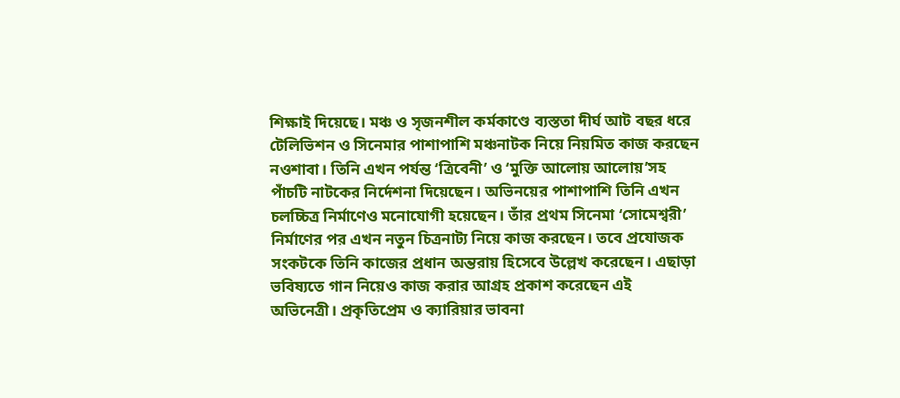শিক্ষাই দিয়েছে। মঞ্চ ও সৃজনশীল কর্মকাণ্ডে ব্যস্ততা দীর্ঘ আট বছর ধরে টেলিভিশন ও সিনেমার পাশাপাশি মঞ্চনাটক নিয়ে নিয়মিত কাজ করছেন নওশাবা। তিনি এখন পর্যন্ত ‘ত্রিবেনী’ ও ‘মুক্তি আলোয় আলোয়’সহ পাঁচটি নাটকের নির্দেশনা দিয়েছেন। অভিনয়ের পাশাপাশি তিনি এখন চলচ্চিত্র নির্মাণেও মনোযোগী হয়েছেন। তাঁর প্রথম সিনেমা ‘সোমেশ্বরী’ নির্মাণের পর এখন নতুন চিত্রনাট্য নিয়ে কাজ করছেন। তবে প্রযোজক সংকটকে তিনি কাজের প্রধান অন্তরায় হিসেবে উল্লেখ করেছেন। এছাড়া ভবিষ্যতে গান নিয়েও কাজ করার আগ্রহ প্রকাশ করেছেন এই অভিনেত্রী। প্রকৃতিপ্রেম ও ক্যারিয়ার ভাবনা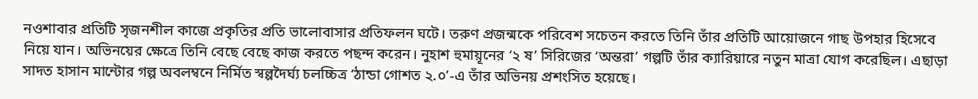নওশাবার প্রতিটি সৃজনশীল কাজে প্রকৃতির প্রতি ভালোবাসার প্রতিফলন ঘটে। তরুণ প্রজন্মকে পরিবেশ সচেতন করতে তিনি তাঁর প্রতিটি আয়োজনে গাছ উপহার হিসেবে নিয়ে যান। অভিনয়ের ক্ষেত্রে তিনি বেছে বেছে কাজ করতে পছন্দ করেন। নুহাশ হুমায়ূনের ‘২ ষ’ সিরিজের ‘অন্তরা’ গল্পটি তাঁর ক্যারিয়ারে নতুন মাত্রা যোগ করেছিল। এছাড়া সাদত হাসান মান্টোর গল্প অবলম্বনে নির্মিত স্বল্পদৈর্ঘ্য চলচ্চিত্র ‘ঠান্ডা গোশত ২.০’-এ তাঁর অভিনয় প্রশংসিত হয়েছে।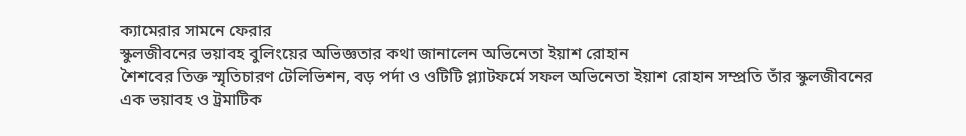ক্যামেরার সামনে ফেরার
স্কুলজীবনের ভয়াবহ বুলিংয়ের অভিজ্ঞতার কথা জানালেন অভিনেতা ইয়াশ রোহান
শৈশবের তিক্ত স্মৃতিচারণ টেলিভিশন, বড় পর্দা ও ওটিটি প্ল্যাটফর্মে সফল অভিনেতা ইয়াশ রোহান সম্প্রতি তাঁর স্কুলজীবনের এক ভয়াবহ ও ট্রমাটিক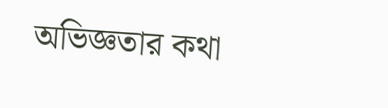অভিজ্ঞতার কথা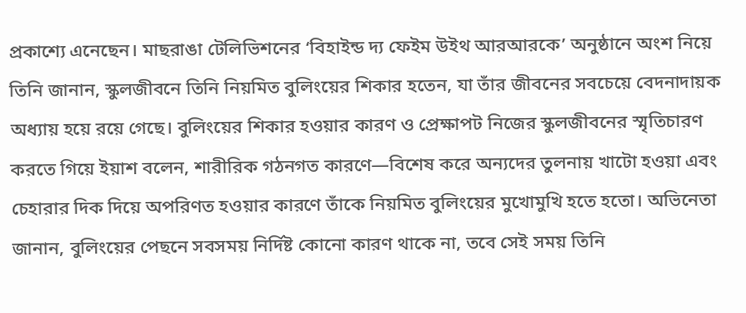প্রকাশ্যে এনেছেন। মাছরাঙা টেলিভিশনের ‘বিহাইন্ড দ্য ফেইম উইথ আরআরকে’ অনুষ্ঠানে অংশ নিয়ে তিনি জানান, স্কুলজীবনে তিনি নিয়মিত বুলিংয়ের শিকার হতেন, যা তাঁর জীবনের সবচেয়ে বেদনাদায়ক অধ্যায় হয়ে রয়ে গেছে। বুলিংয়ের শিকার হওয়ার কারণ ও প্রেক্ষাপট নিজের স্কুলজীবনের স্মৃতিচারণ করতে গিয়ে ইয়াশ বলেন, শারীরিক গঠনগত কারণে—বিশেষ করে অন্যদের তুলনায় খাটো হওয়া এবং চেহারার দিক দিয়ে অপরিণত হওয়ার কারণে তাঁকে নিয়মিত বুলিংয়ের মুখোমুখি হতে হতো। অভিনেতা জানান, বুলিংয়ের পেছনে সবসময় নির্দিষ্ট কোনো কারণ থাকে না, তবে সেই সময় তিনি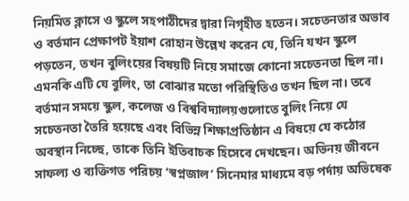নিয়মিত ক্লাসে ও স্কুলে সহপাঠীদের দ্বারা নিগৃহীত হতেন। সচেতনতার অভাব ও বর্তমান প্রেক্ষাপট ইয়াশ রোহান উল্লেখ করেন যে, তিনি যখন স্কুলে পড়তেন, তখন বুলিংয়ের বিষয়টি নিয়ে সমাজে কোনো সচেতনতা ছিল না। এমনকি এটি যে বুলিং, তা বোঝার মতো পরিস্থিতিও তখন ছিল না। তবে বর্তমান সময়ে স্কুল, কলেজ ও বিশ্ববিদ্যালয়গুলোতে বুলিং নিয়ে যে সচেতনতা তৈরি হয়েছে এবং বিভিন্ন শিক্ষাপ্রতিষ্ঠান এ বিষয়ে যে কঠোর অবস্থান নিচ্ছে, তাকে তিনি ইতিবাচক হিসেবে দেখছেন। অভিনয় জীবনে সাফল্য ও ব্যক্তিগত পরিচয় ‘স্বপ্নজাল’ সিনেমার মাধ্যমে বড় পর্দায় অভিষেক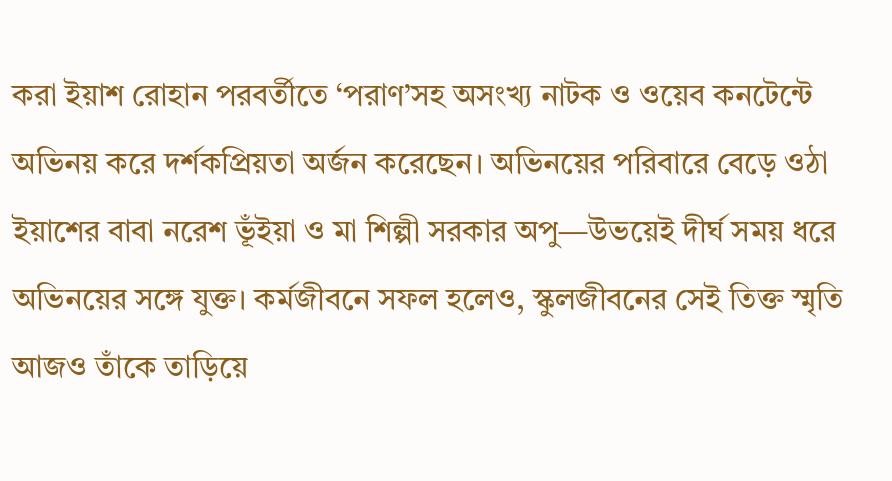করা ইয়াশ রোহান পরবর্তীতে ‘পরাণ’সহ অসংখ্য নাটক ও ওয়েব কনটেন্টে অভিনয় করে দর্শকপ্রিয়তা অর্জন করেছেন। অভিনয়ের পরিবারে বেড়ে ওঠা ইয়াশের বাবা নরেশ ভূঁইয়া ও মা শিল্পী সরকার অপু—উভয়েই দীর্ঘ সময় ধরে অভিনয়ের সঙ্গে যুক্ত। কর্মজীবনে সফল হলেও, স্কুলজীবনের সেই তিক্ত স্মৃতি আজও তাঁকে তাড়িয়ে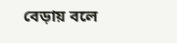বেড়ায় বলে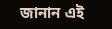জানান এই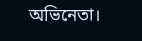অভিনেতা।